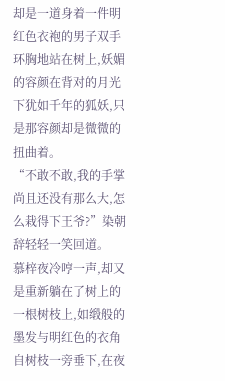却是一道身着一件明红色衣袍的男子双手环胸地站在树上,妖媚的容颜在背对的月光下犹如千年的狐妖,只是那容颜却是微微的扭曲着。
“不敢不敢,我的手掌尚且还没有那么大,怎么栽得下王爷?”染朝辞轻轻一笑回道。
慕梓夜冷哼一声,却又是重新躺在了树上的一根树枝上,如缎般的墨发与明红色的衣角自树枝一旁垂下,在夜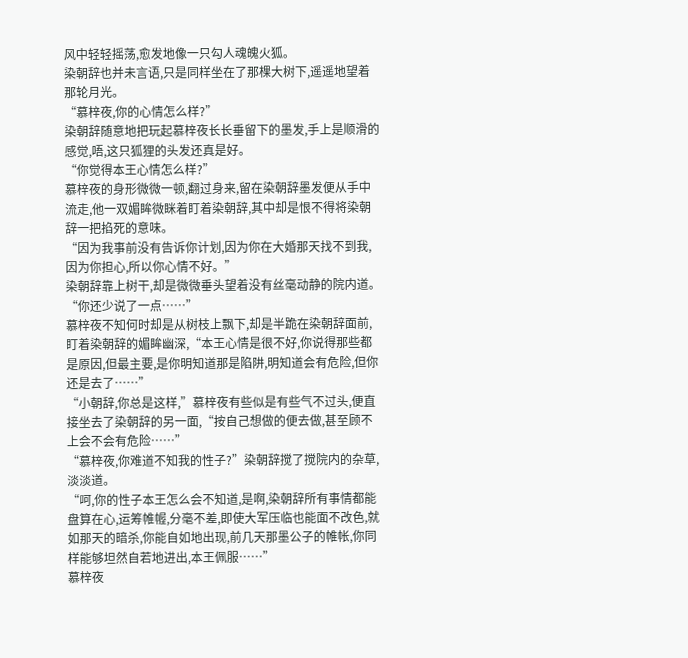风中轻轻摇荡,愈发地像一只勾人魂魄火狐。
染朝辞也并未言语,只是同样坐在了那棵大树下,遥遥地望着那轮月光。
“慕梓夜,你的心情怎么样?”
染朝辞随意地把玩起慕梓夜长长垂留下的墨发,手上是顺滑的感觉,唔,这只狐狸的头发还真是好。
“你觉得本王心情怎么样?”
慕梓夜的身形微微一顿,翻过身来,留在染朝辞墨发便从手中流走,他一双媚眸微眯着盯着染朝辞,其中却是恨不得将染朝辞一把掐死的意味。
“因为我事前没有告诉你计划,因为你在大婚那天找不到我,因为你担心,所以你心情不好。”
染朝辞靠上树干,却是微微垂头望着没有丝毫动静的院内道。
“你还少说了一点……”
慕梓夜不知何时却是从树枝上飘下,却是半跪在染朝辞面前,盯着染朝辞的媚眸幽深,“本王心情是很不好,你说得那些都是原因,但最主要,是你明知道那是陷阱,明知道会有危险,但你还是去了……”
“小朝辞,你总是这样,”慕梓夜有些似是有些气不过头,便直接坐去了染朝辞的另一面,“按自己想做的便去做,甚至顾不上会不会有危险……”
“慕梓夜,你难道不知我的性子?”染朝辞搅了搅院内的杂草,淡淡道。
“呵,你的性子本王怎么会不知道,是啊,染朝辞所有事情都能盘算在心,运筹帷幄,分毫不差,即使大军压临也能面不改色,就如那天的暗杀,你能自如地出现,前几天那墨公子的帷帐,你同样能够坦然自若地进出,本王佩服……”
慕梓夜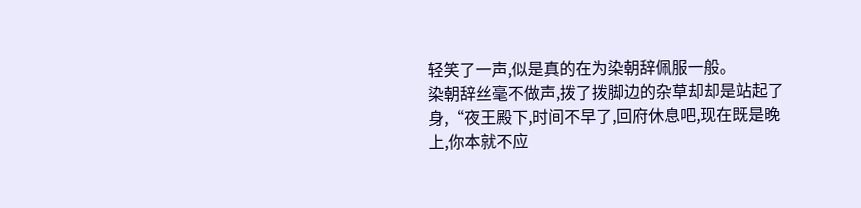轻笑了一声,似是真的在为染朝辞佩服一般。
染朝辞丝毫不做声,拨了拨脚边的杂草却却是站起了身,“夜王殿下,时间不早了,回府休息吧,现在既是晚上,你本就不应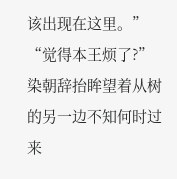该出现在这里。”
“觉得本王烦了?”
染朝辞抬眸望着从树的另一边不知何时过来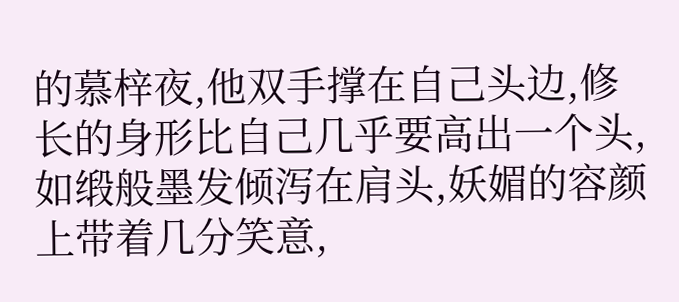的慕梓夜,他双手撑在自己头边,修长的身形比自己几乎要高出一个头,如缎般墨发倾泻在肩头,妖媚的容颜上带着几分笑意,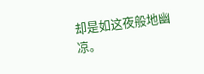却是如这夜般地幽凉。